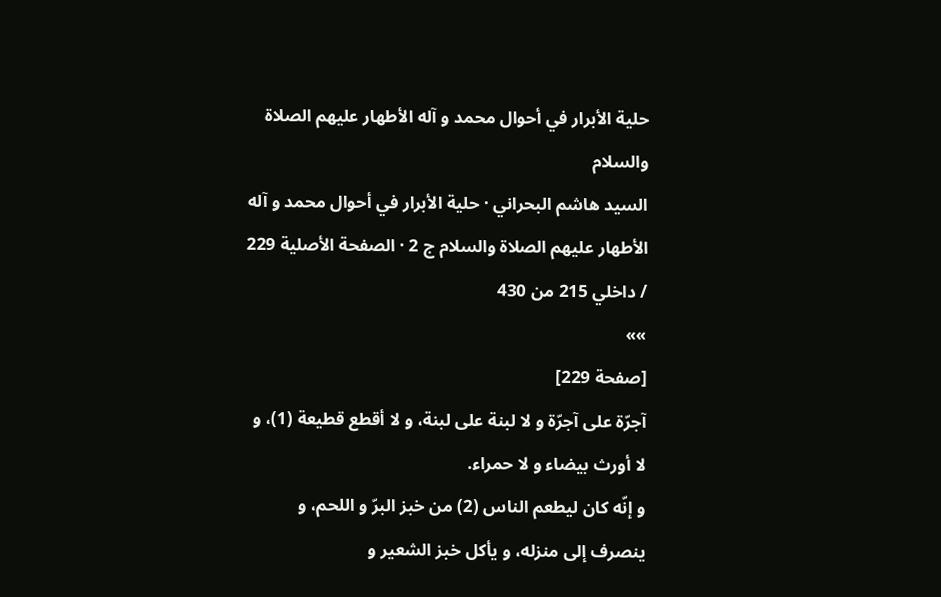حلية الأبرار في أحوال محمد و آله الأطهار عليهم الصلاة والسلام
السيد هاشم البحراني · حلية الأبرار في أحوال محمد و آله الأطهار عليهم الصلاة والسلام ج 2 · الصفحة الأصلية 229 / داخلي 215 من 430
»»
[صفحة 229]
آجرّة على آجرّة و لا لبنة على لبنة، و لا أقطع قطيعة (1)، و لا أورث بيضاء و لا حمراء.
و إنّه كان ليطعم الناس (2) من خبز البرّ و اللحم، و ينصرف إلى منزله، و يأكل خبز الشعير و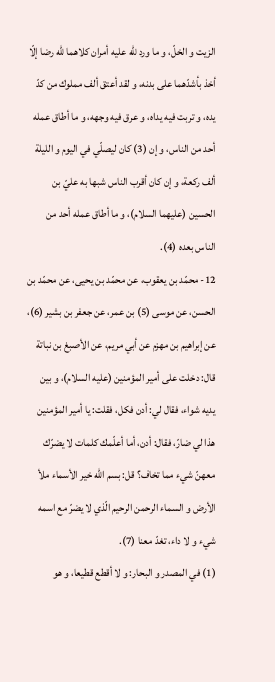الزيت و الخلّ، و ما ورد للّه عليه أمران كلاهما للّه رضا إلّا أخذ بأشدّهما على بدنه، و لقد أعتق ألف مملوك من كدّ يده، و تربت فيه يداه، و عرق فيه وجهه، و ما أطاق عمله أحد من الناس، و إن (3) كان ليصلّي في اليوم و الليلة ألف ركعة، و إن كان أقرب الناس شبها به عليّ بن الحسين (عليهما السلام)، و ما أطاق عمله أحد من الناس بعده (4).
12- محمّد بن يعقوب، عن محمّد بن يحيى، عن محمّد بن الحسن، عن موسى (5) بن عمر، عن جعفر بن بشير (6)، عن إبراهيم بن مهزم عن أبي مريم، عن الأصبغ بن نباتة قال: دخلت على أمير المؤمنين (عليه السلام)، و بين يديه شواء، فقال لي: أدن فكل، فقلت: يا أمير المؤمنين هذا لي ضارّ، فقال: أدن، أما أعلّمك كلمات لا يضرّك معهنّ شيء مما تخاف؟ قل: بسم اللّه خير الأسماء ملأ الأرض و السماء الرحمن الرحيم الّذي لا يضرّ مع اسمه شيء و لا داء، تغدّ معنا (7).
(1) في المصدر و البحار: و لا أقطع قطيعا، و هو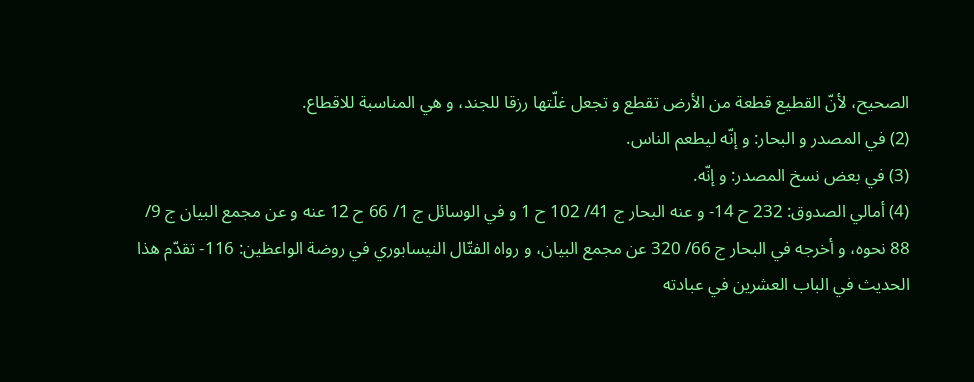الصحيح، لأنّ القطيع قطعة من الأرض تقطع و تجعل غلّتها رزقا للجند، و هي المناسبة للاقطاع.
(2) في المصدر و البحار: و إنّه ليطعم الناس.
(3) في بعض نسخ المصدر: و إنّه.
(4) أمالي الصدوق: 232 ح 14- و عنه البحار ج 41/ 102 ح 1 و في الوسائل ج 1/ 66 ح 12 عنه و عن مجمع البيان ج 9/ 88 نحوه، و أخرجه في البحار ج 66/ 320 عن مجمع البيان، و رواه الفتّال النيسابوري في روضة الواعظين: 116- تقدّم هذا الحديث في الباب العشرين في عبادته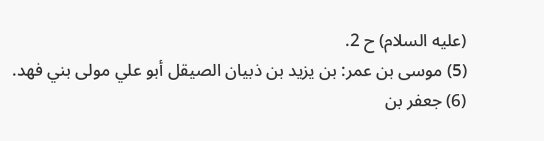(عليه السلام) ح 2.
(5) موسى بن عمر: بن يزيد بن ذبيان الصيقل أبو علي مولى بني فهد.
(6) جعفر بن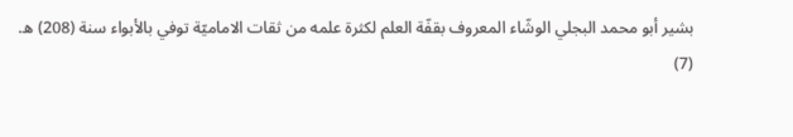بشير أبو محمد البجلي الوشّاء المعروف بقفّة العلم لكثرة علمه من ثقات الاماميّة توفي بالأبواء سنة (208) ه.
(7)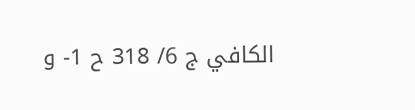الكافي ج 6/ 318 ح 1- و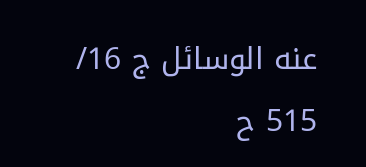عنه الوسائل ج 16/ 515 ح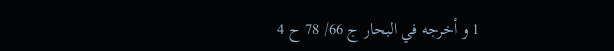1 و أخرجه في البحار ج 66/ 78 ح 4